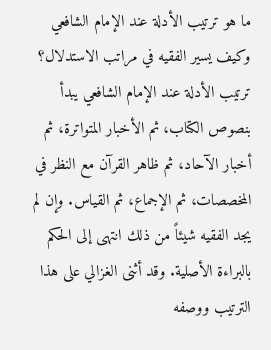ما هو ترتيب الأدلة عند الإمام الشافعي وكيف يسير الفقيه في مراتب الاستدلال؟
ترتيب الأدلة عند الإمام الشافعي يبدأ بنصوص الكتاب، ثم الأخبار المتواترة، ثم أخبار الآحاد، ثم ظاهر القرآن مع النظر في المخصصات، ثم الإجماع، ثم القياس. وإن لم يجد الفقيه شيئاً من ذلك انتهى إلى الحكم بالبراءة الأصلية. وقد أثنى الغزالي على هذا الترتيب ووصفه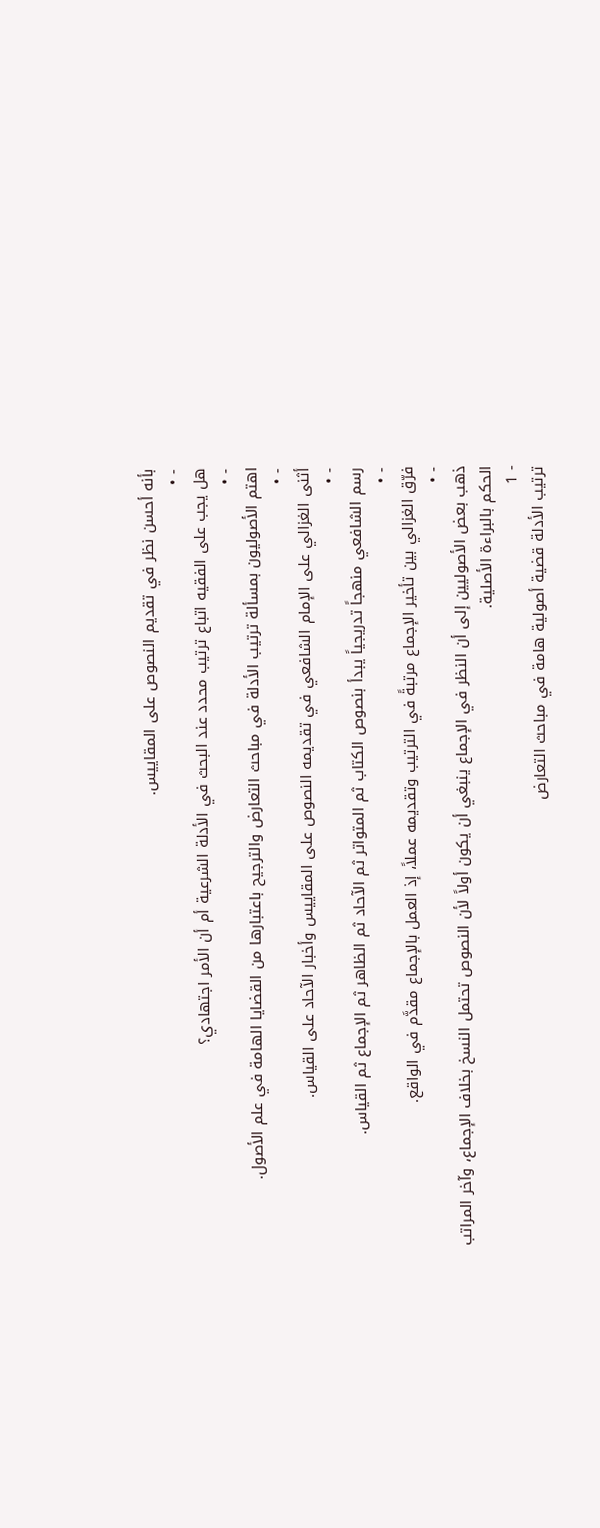بأنه أحسن نظر في تقديم النصوص على المقاييس.
- •
هل يجب على الفقيه اتباع ترتيب محدد عند البحث في الأدلة الشرعية أم أن الأمر اجتهادي؟
- •
اهتم الأصوليون بمسألة ترتيب الأدلة في مباحث التعارض والترجيح باعتبارها من القضايا الهامة في علم الأصول.
- •
أثنى الغزالي على الإمام الشافعي في تقديمه النصوص على المقاييس وأخبار الآحاد على القياس.
- •
رسم الشافعي منهجاً تدريجياً يبدأ بنصوص الكتاب ثم المتواتر ثم الآحاد ثم الظاهر ثم الإجماع ثم القياس.
- •
فرّق الغزالي بين تأخير الإجماع مرتبةً في الترتيب وتقديمه عملاً، إذ العمل بالإجماع مقدَّم في الواقع.
- •
ذهب بعض الأصوليين إلى أن النظر في الإجماع ينبغي أن يكون أولاً لأن النصوص تحتمل النسخ بخلاف الإجماع، وآخر المراتب الحكم بالبراءة الأصلية.
- 1
ترتيب الأدلة قضية أصولية هامة في مباحث التعارض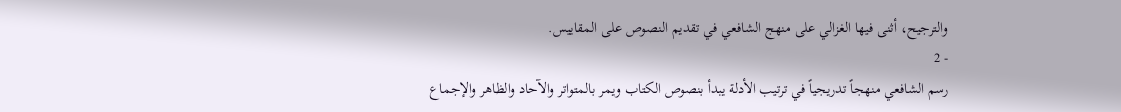والترجيح، أثنى فيها الغزالي على منهج الشافعي في تقديم النصوص على المقاييس.
- 2
رسم الشافعي منهجاً تدريجياً في ترتيب الأدلة يبدأ بنصوص الكتاب ويمر بالمتواتر والآحاد والظاهر والإجماع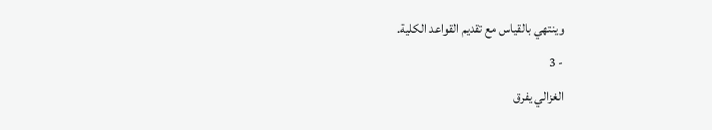وينتهي بالقياس مع تقديم القواعد الكلية.
- 3
الغزالي يفرق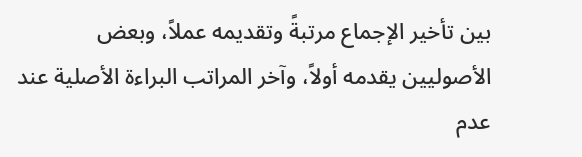بين تأخير الإجماع مرتبةً وتقديمه عملاً، وبعض الأصوليين يقدمه أولاً، وآخر المراتب البراءة الأصلية عند عدم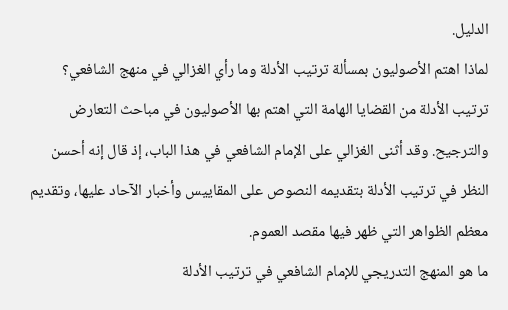الدليل.
لماذا اهتم الأصوليون بمسألة ترتيب الأدلة وما رأي الغزالي في منهج الشافعي؟
ترتيب الأدلة من القضايا الهامة التي اهتم بها الأصوليون في مباحث التعارض والترجيح. وقد أثنى الغزالي على الإمام الشافعي في هذا الباب، إذ قال إنه أحسن النظر في ترتيب الأدلة بتقديمه النصوص على المقاييس وأخبار الآحاد عليها، وتقديم معظم الظواهر التي ظهر فيها مقصد العموم.
ما هو المنهج التدريجي للإمام الشافعي في ترتيب الأدلة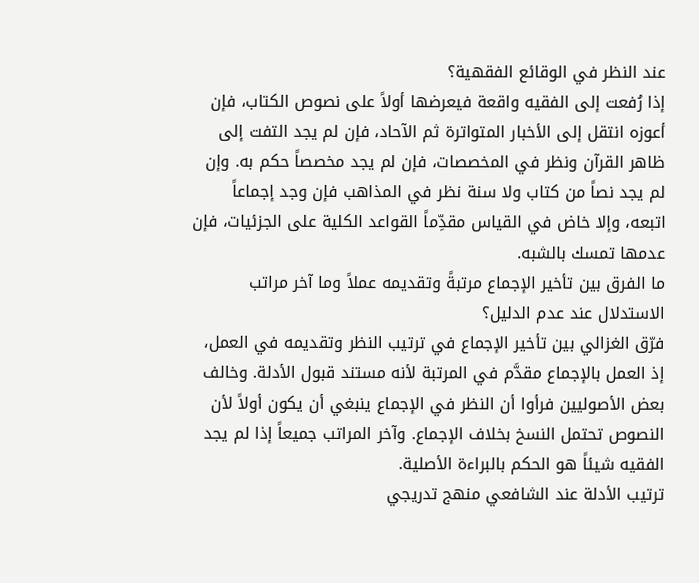عند النظر في الوقائع الفقهية؟
إذا رُفعت إلى الفقيه واقعة فيعرضها أولاً على نصوص الكتاب، فإن أعوزه انتقل إلى الأخبار المتواترة ثم الآحاد، فإن لم يجد التفت إلى ظاهر القرآن ونظر في المخصصات، فإن لم يجد مخصصاً حكم به. وإن لم يجد نصاً من كتاب ولا سنة نظر في المذاهب فإن وجد إجماعاً اتبعه، وإلا خاض في القياس مقدِّماً القواعد الكلية على الجزئيات، فإن عدمها تمسك بالشبه.
ما الفرق بين تأخير الإجماع مرتبةً وتقديمه عملاً وما آخر مراتب الاستدلال عند عدم الدليل؟
فرّق الغزالي بين تأخير الإجماع في ترتيب النظر وتقديمه في العمل، إذ العمل بالإجماع مقدَّم في المرتبة لأنه مستند قبول الأدلة. وخالف بعض الأصوليين فرأوا أن النظر في الإجماع ينبغي أن يكون أولاً لأن النصوص تحتمل النسخ بخلاف الإجماع. وآخر المراتب جميعاً إذا لم يجد الفقيه شيئاً هو الحكم بالبراءة الأصلية.
ترتيب الأدلة عند الشافعي منهج تدريجي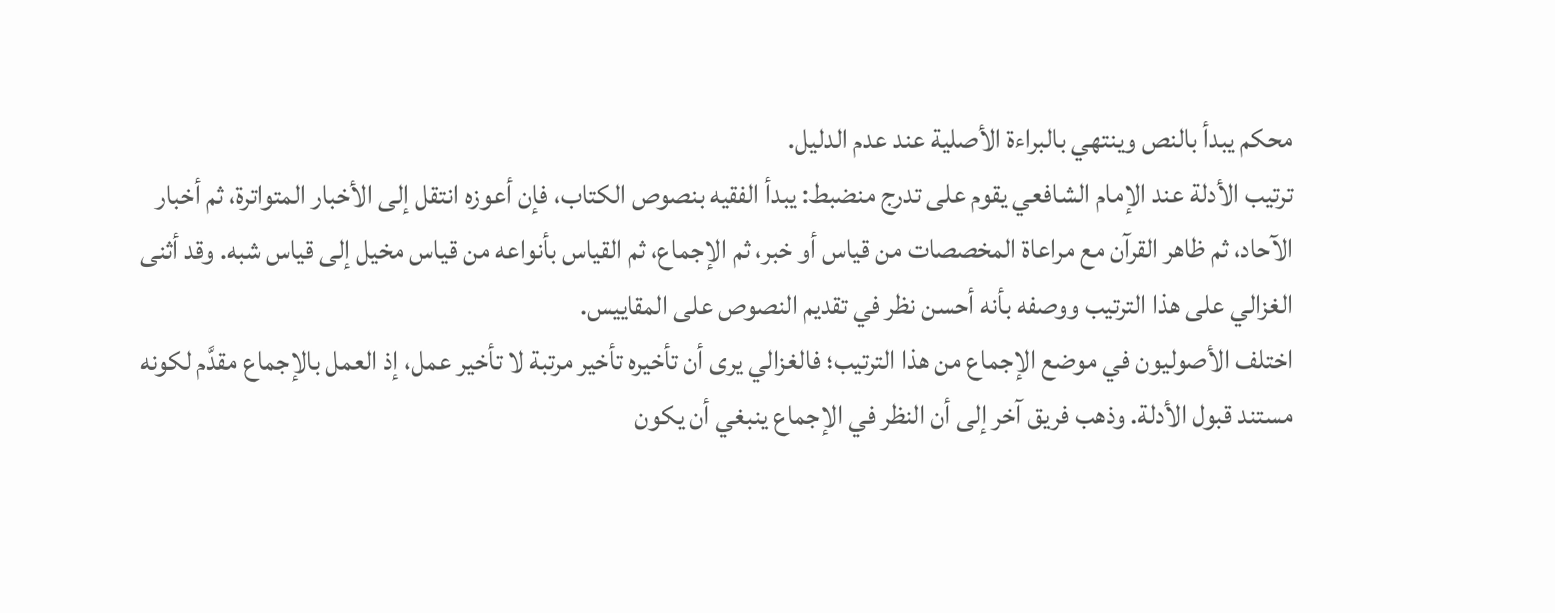محكم يبدأ بالنص وينتهي بالبراءة الأصلية عند عدم الدليل.
ترتيب الأدلة عند الإمام الشافعي يقوم على تدرج منضبط: يبدأ الفقيه بنصوص الكتاب، فإن أعوزه انتقل إلى الأخبار المتواترة، ثم أخبار الآحاد، ثم ظاهر القرآن مع مراعاة المخصصات من قياس أو خبر، ثم الإجماع، ثم القياس بأنواعه من قياس مخيل إلى قياس شبه. وقد أثنى الغزالي على هذا الترتيب ووصفه بأنه أحسن نظر في تقديم النصوص على المقاييس.
اختلف الأصوليون في موضع الإجماع من هذا الترتيب؛ فالغزالي يرى أن تأخيره تأخير مرتبة لا تأخير عمل، إذ العمل بالإجماع مقدَّم لكونه مستند قبول الأدلة. وذهب فريق آخر إلى أن النظر في الإجماع ينبغي أن يكون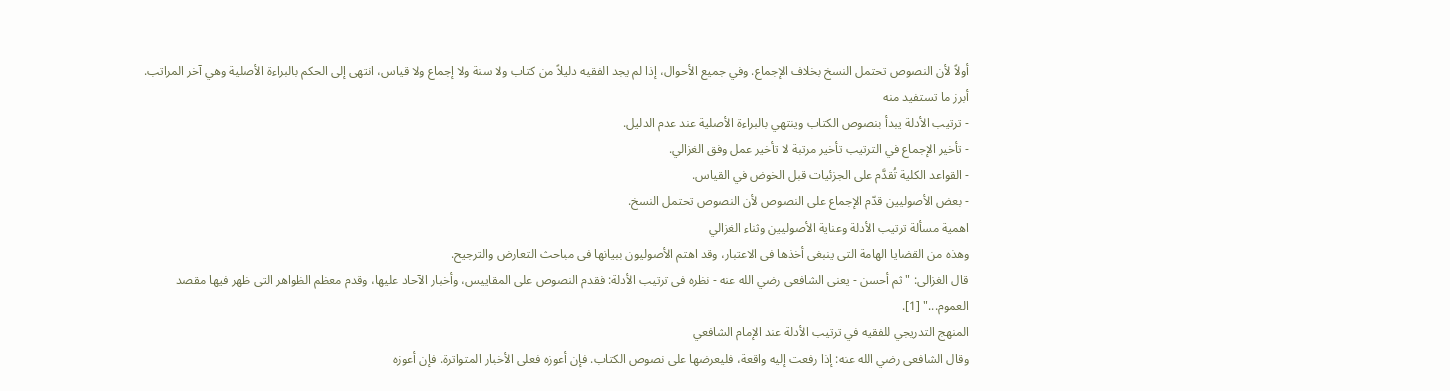أولاً لأن النصوص تحتمل النسخ بخلاف الإجماع. وفي جميع الأحوال، إذا لم يجد الفقيه دليلاً من كتاب ولا سنة ولا إجماع ولا قياس، انتهى إلى الحكم بالبراءة الأصلية وهي آخر المراتب.
أبرز ما تستفيد منه
- ترتيب الأدلة يبدأ بنصوص الكتاب وينتهي بالبراءة الأصلية عند عدم الدليل.
- تأخير الإجماع في الترتيب تأخير مرتبة لا تأخير عمل وفق الغزالي.
- القواعد الكلية تُقدَّم على الجزئيات قبل الخوض في القياس.
- بعض الأصوليين قدّم الإجماع على النصوص لأن النصوص تحتمل النسخ.
اهمية مسألة ترتيب الأدلة وعناية الأصوليين وثناء الغزالي
وهذه من القضايا الهامة التى ينبغى أخذها فى الاعتبار، وقد اهتم الأصوليون ببيانها فى مباحث التعارض والترجيح.
قال الغزالى: "ثم أحسن - يعنى الشافعى رضي الله عنه - نظره فى ترتيب الأدلة: فقدم النصوص على المقاييس، وأخبار الآحاد عليها، وقدم معظم الظواهر التى ظهر فيها مقصد العموم..." [1].
المنهج التدريجي للفقيه في ترتيب الأدلة عند الإمام الشافعي
وقال الشافعى رضي الله عنه: إذا رفعت إليه واقعة، فليعرضها على نصوص الكتاب. فإن أعوزه فعلى الأخبار المتواترة. فإن أعوزه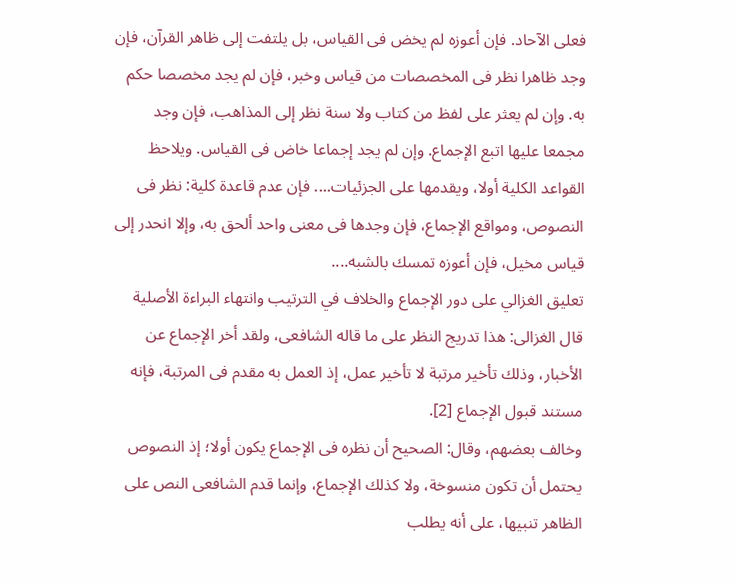فعلى الآحاد. فإن أعوزه لم يخض فى القياس، بل يلتفت إلى ظاهر القرآن، فإن وجد ظاهرا نظر فى المخصصات من قياس وخبر، فإن لم يجد مخصصا حكم به. وإن لم يعثر على لفظ من كتاب ولا سنة نظر إلى المذاهب، فإن وجد مجمعا عليها اتبع الإجماع. وإن لم يجد إجماعا خاض فى القياس. ويلاحظ القواعد الكلية أولا، ويقدمها على الجزئيات.... فإن عدم قاعدة كلية: نظر فى النصوص، ومواقع الإجماع، فإن وجدها فى معنى واحد ألحق به، وإلا انحدر إلى قياس مخيل، فإن أعوزه تمسك بالشبه....
تعليق الغزالي على دور الإجماع والخلاف في الترتيب وانتهاء البراءة الأصلية
قال الغزالى: هذا تدريج النظر على ما قاله الشافعى، ولقد أخر الإجماع عن الأخبار، وذلك تأخير مرتبة لا تأخير عمل، إذ العمل به مقدم فى المرتبة، فإنه مستند قبول الإجماع [2].
وخالف بعضهم، وقال: الصحيح أن نظره فى الإجماع يكون أولا؛ إذ النصوص يحتمل أن تكون منسوخة، ولا كذلك الإجماع، وإنما قدم الشافعى النص على الظاهر تنبيها، على أنه يطلب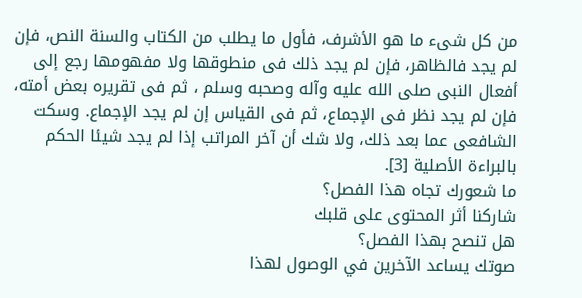من كل شىء ما هو الأشرف، فأول ما يطلب من الكتاب والسنة النص، فإن لم يجد فالظاهر، فإن لم يجد ذلك فى منطوقها ولا مفهومها رجع إلى أفعال النبى صلى الله عليه وآله وصحبه وسلم ، ثم فى تقريره بعض أمته، فإن لم يجد نظر فى الإجماع، ثم فى القياس إن لم يجد الإجماع. وسكت الشافعى عما بعد ذلك، ولا شك أن آخر المراتب إذا لم يجد شيئا الحكم بالبراءة الأصلية [3].
ما شعورك تجاه هذا الفصل؟
شاركنا أثر المحتوى على قلبك
هل تنصح بهذا الفصل؟
صوتك يساعد الآخرين في الوصول لهذا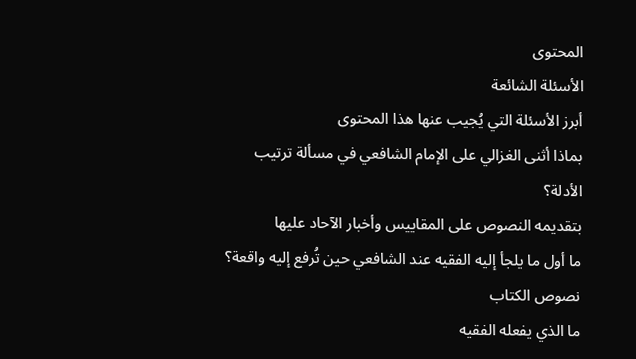المحتوى
الأسئلة الشائعة
أبرز الأسئلة التي يُجيب عنها هذا المحتوى
بماذا أثنى الغزالي على الإمام الشافعي في مسألة ترتيب الأدلة؟
بتقديمه النصوص على المقاييس وأخبار الآحاد عليها
ما أول ما يلجأ إليه الفقيه عند الشافعي حين تُرفع إليه واقعة؟
نصوص الكتاب
ما الذي يفعله الفقيه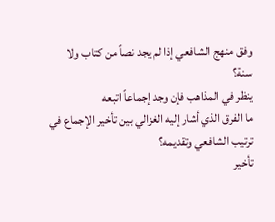وفق منهج الشافعي إذا لم يجد نصاً من كتاب ولا سنة؟
ينظر في المذاهب فإن وجد إجماعاً اتبعه
ما الفرق الذي أشار إليه الغزالي بين تأخير الإجماع في ترتيب الشافعي وتقديمه؟
تأخير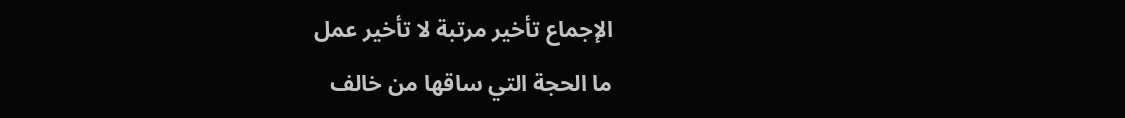الإجماع تأخير مرتبة لا تأخير عمل
ما الحجة التي ساقها من خالف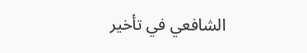الشافعي في تأخير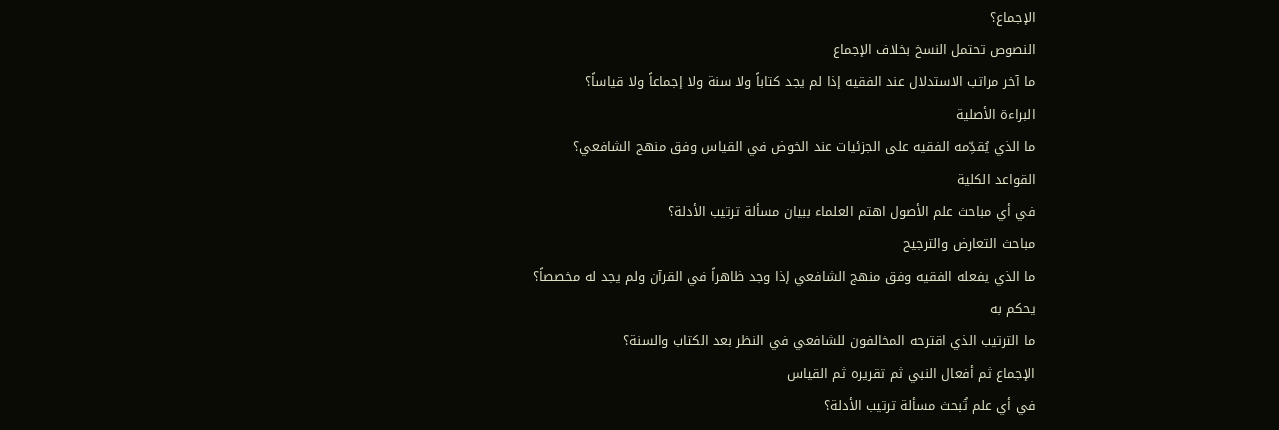الإجماع؟
النصوص تحتمل النسخ بخلاف الإجماع
ما آخر مراتب الاستدلال عند الفقيه إذا لم يجد كتاباً ولا سنة ولا إجماعاً ولا قياساً؟
البراءة الأصلية
ما الذي يُقدِّمه الفقيه على الجزئيات عند الخوض في القياس وفق منهج الشافعي؟
القواعد الكلية
في أي مباحث علم الأصول اهتم العلماء ببيان مسألة ترتيب الأدلة؟
مباحث التعارض والترجيح
ما الذي يفعله الفقيه وفق منهج الشافعي إذا وجد ظاهراً في القرآن ولم يجد له مخصصاً؟
يحكم به
ما الترتيب الذي اقترحه المخالفون للشافعي في النظر بعد الكتاب والسنة؟
الإجماع ثم أفعال النبي ثم تقريره ثم القياس
في أي علم تُبحث مسألة ترتيب الأدلة؟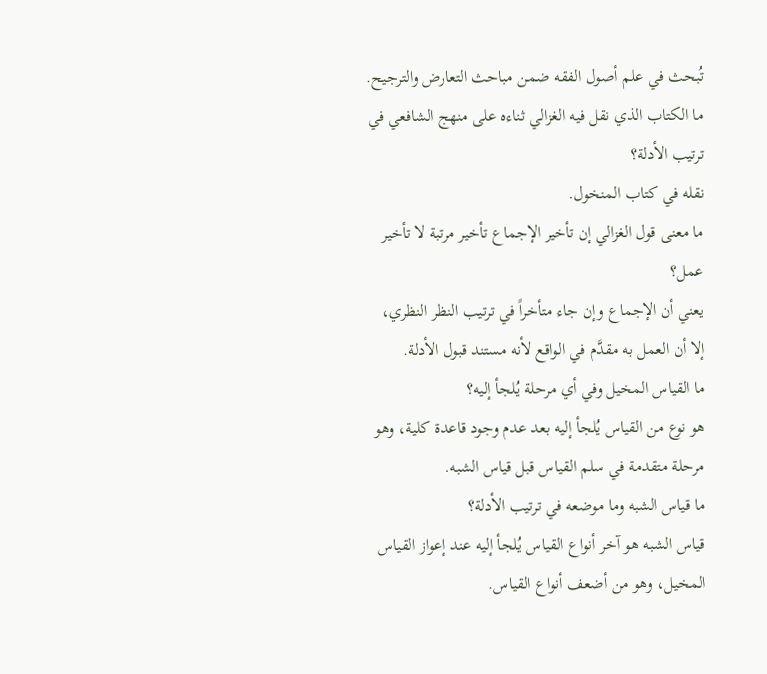تُبحث في علم أصول الفقه ضمن مباحث التعارض والترجيح.
ما الكتاب الذي نقل فيه الغزالي ثناءه على منهج الشافعي في ترتيب الأدلة؟
نقله في كتاب المنخول.
ما معنى قول الغزالي إن تأخير الإجماع تأخير مرتبة لا تأخير عمل؟
يعني أن الإجماع وإن جاء متأخراً في ترتيب النظر النظري، إلا أن العمل به مقدَّم في الواقع لأنه مستند قبول الأدلة.
ما القياس المخيل وفي أي مرحلة يُلجأ إليه؟
هو نوع من القياس يُلجأ إليه بعد عدم وجود قاعدة كلية، وهو مرحلة متقدمة في سلم القياس قبل قياس الشبه.
ما قياس الشبه وما موضعه في ترتيب الأدلة؟
قياس الشبه هو آخر أنواع القياس يُلجأ إليه عند إعواز القياس المخيل، وهو من أضعف أنواع القياس.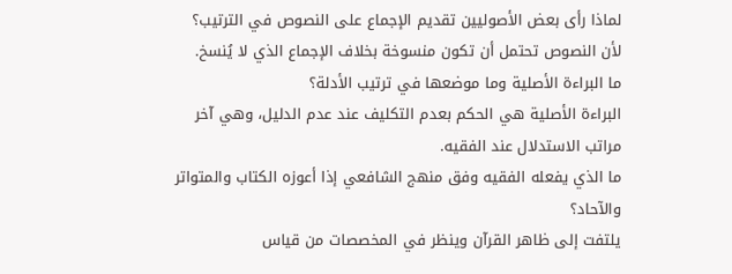لماذا رأى بعض الأصوليين تقديم الإجماع على النصوص في الترتيب؟
لأن النصوص تحتمل أن تكون منسوخة بخلاف الإجماع الذي لا يُنسخ.
ما البراءة الأصلية وما موضعها في ترتيب الأدلة؟
البراءة الأصلية هي الحكم بعدم التكليف عند عدم الدليل، وهي آخر مراتب الاستدلال عند الفقيه.
ما الذي يفعله الفقيه وفق منهج الشافعي إذا أعوزه الكتاب والمتواتر والآحاد؟
يلتفت إلى ظاهر القرآن وينظر في المخصصات من قياس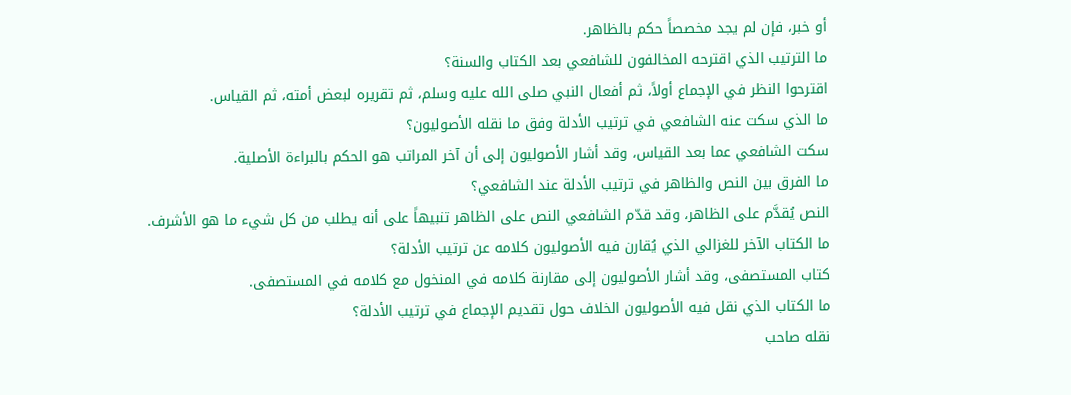أو خبر، فإن لم يجد مخصصاً حكم بالظاهر.
ما الترتيب الذي اقترحه المخالفون للشافعي بعد الكتاب والسنة؟
اقترحوا النظر في الإجماع أولاً، ثم أفعال النبي صلى الله عليه وسلم، ثم تقريره لبعض أمته، ثم القياس.
ما الذي سكت عنه الشافعي في ترتيب الأدلة وفق ما نقله الأصوليون؟
سكت الشافعي عما بعد القياس، وقد أشار الأصوليون إلى أن آخر المراتب هو الحكم بالبراءة الأصلية.
ما الفرق بين النص والظاهر في ترتيب الأدلة عند الشافعي؟
النص يُقدَّم على الظاهر، وقد قدّم الشافعي النص على الظاهر تنبيهاً على أنه يطلب من كل شيء ما هو الأشرف.
ما الكتاب الآخر للغزالي الذي يُقارن فيه الأصوليون كلامه عن ترتيب الأدلة؟
كتاب المستصفى، وقد أشار الأصوليون إلى مقارنة كلامه في المنخول مع كلامه في المستصفى.
ما الكتاب الذي نقل فيه الأصوليون الخلاف حول تقديم الإجماع في ترتيب الأدلة؟
نقله صاحب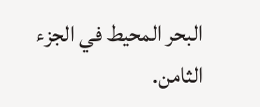البحر المحيط في الجزء الثامن.